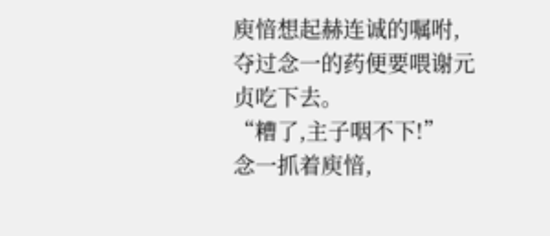庾愔想起赫连诚的嘱咐,夺过念一的药便要喂谢元贞吃下去。
“糟了,主子咽不下!”
念一抓着庾愔,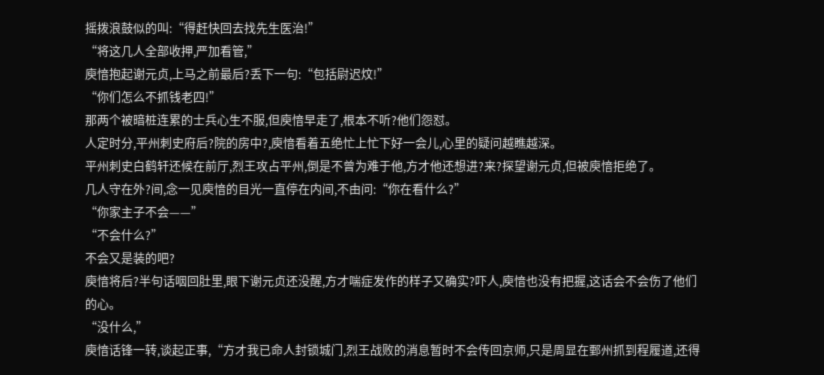摇拨浪鼓似的叫:“得赶快回去找先生医治!”
“将这几人全部收押,严加看管,”
庾愔抱起谢元贞,上马之前最后?丢下一句:“包括尉迟炆!”
“你们怎么不抓钱老四!”
那两个被暗桩连累的士兵心生不服,但庾愔早走了,根本不听?他们怨怼。
人定时分,平州刺史府后?院的房中?,庾愔看着五绝忙上忙下好一会儿,心里的疑问越瞧越深。
平州刺史白鹤轩还候在前厅,烈王攻占平州,倒是不曾为难于他,方才他还想进?来?探望谢元贞,但被庾愔拒绝了。
几人守在外?间,念一见庾愔的目光一直停在内间,不由问:“你在看什么?”
“你家主子不会——”
“不会什么?”
不会又是装的吧?
庾愔将后?半句话咽回肚里,眼下谢元贞还没醒,方才喘症发作的样子又确实?吓人,庾愔也没有把握,这话会不会伤了他们的心。
“没什么,”
庾愔话锋一转,谈起正事,“方才我已命人封锁城门,烈王战败的消息暂时不会传回京师,只是周显在鄄州抓到程履道,还得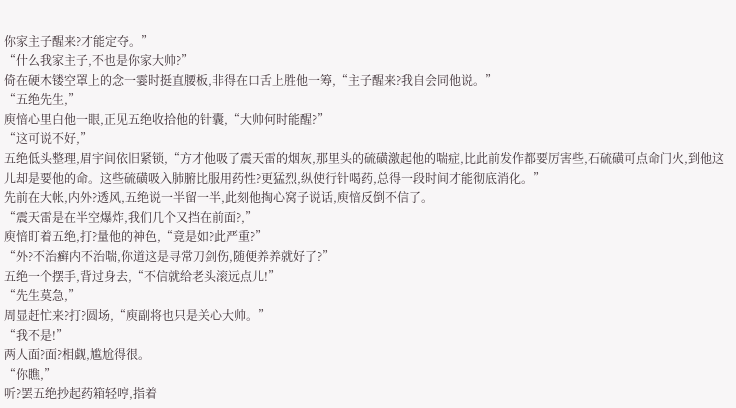你家主子醒来?才能定夺。”
“什么我家主子,不也是你家大帅?”
倚在硬木镂空罩上的念一霎时挺直腰板,非得在口舌上胜他一筹,“主子醒来?我自会同他说。”
“五绝先生,”
庾愔心里白他一眼,正见五绝收拾他的针囊,“大帅何时能醒?”
“这可说不好,”
五绝低头整理,眉宇间依旧紧锁,“方才他吸了震天雷的烟灰,那里头的硫磺激起他的喘症,比此前发作都要厉害些,石硫磺可点命门火,到他这儿却是要他的命。这些硫磺吸入肺腑比服用药性?更猛烈,纵使行针喝药,总得一段时间才能彻底消化。”
先前在大帐,内外?透风,五绝说一半留一半,此刻他掏心窝子说话,庾愔反倒不信了。
“震天雷是在半空爆炸,我们几个又挡在前面?,”
庾愔盯着五绝,打?量他的神色,“竟是如?此严重?”
“外?不治癣内不治喘,你道这是寻常刀剑伤,随便养养就好了?”
五绝一个摆手,背过身去,“不信就给老头滚远点儿!”
“先生莫急,”
周显赶忙来?打?圆场,“庾副将也只是关心大帅。”
“我不是!”
两人面?面?相觑,尴尬得很。
“你瞧,”
听?罢五绝抄起药箱轻哼,指着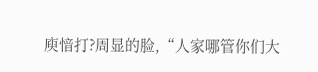庾愔打?周显的脸,“人家哪管你们大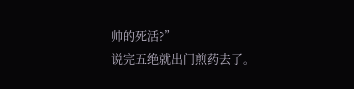帅的死活?”
说完五绝就出门煎药去了。